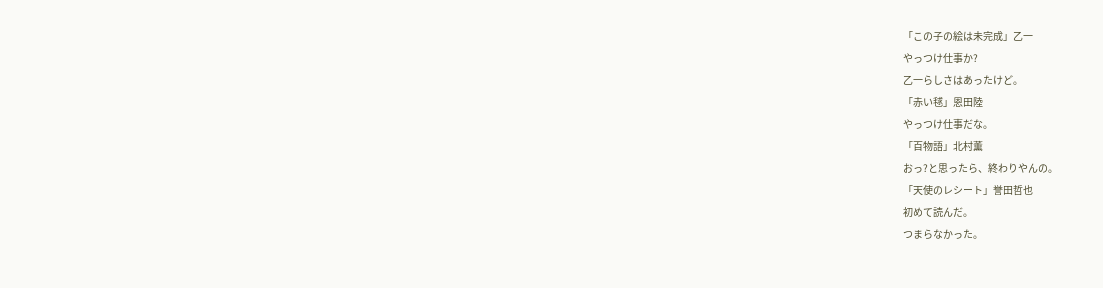「この子の絵は未完成」乙一
やっつけ仕事か?
乙一らしさはあったけど。
「赤い毬」恩田陸
やっつけ仕事だな。
「百物語」北村薫
おっ?と思ったら、終わりやんの。
「天使のレシート」誉田哲也
初めて読んだ。
つまらなかった。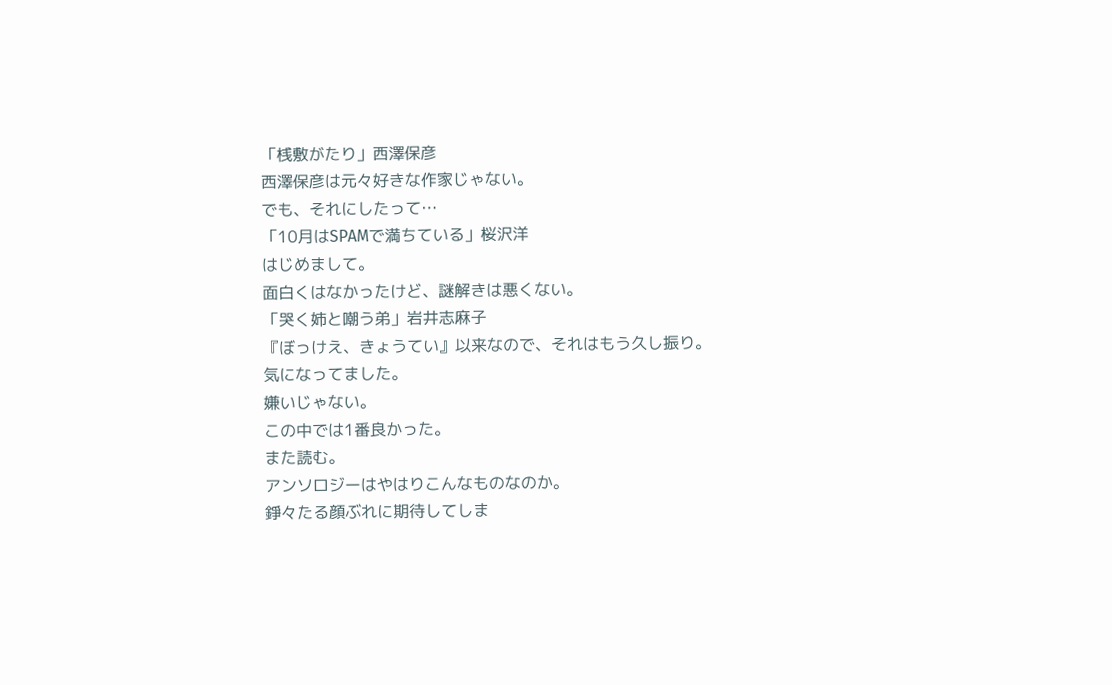「桟敷がたり」西澤保彦
西澤保彦は元々好きな作家じゃない。
でも、それにしたって…
「10月はSPAMで満ちている」桜沢洋
はじめまして。
面白くはなかったけど、謎解きは悪くない。
「哭く姉と嘲う弟」岩井志麻子
『ぼっけえ、きょうてい』以来なので、それはもう久し振り。
気になってました。
嫌いじゃない。
この中では1番良かった。
また読む。
アンソロジーはやはりこんなものなのか。
錚々たる顔ぶれに期待してしま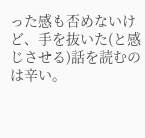った感も否めないけど、手を抜いた(と感じさせる)話を読むのは辛い。